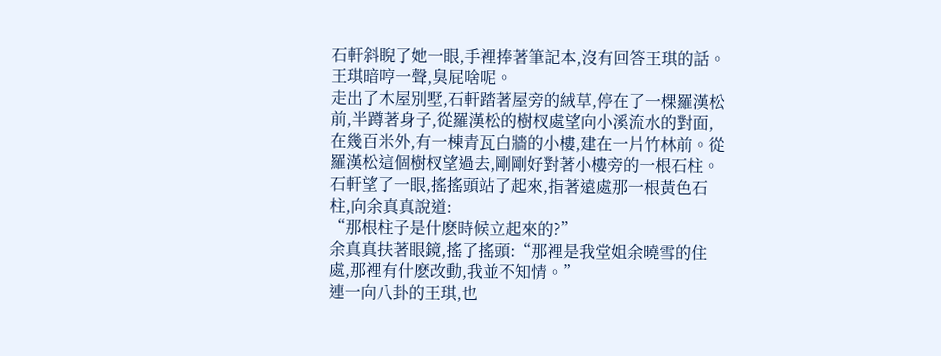石軒斜睨了她一眼,手裡捧著筆記本,沒有回答王琪的話。
王琪暗哼一聲,臭屁啥呢。
走出了木屋別墅,石軒踏著屋旁的絨草,停在了一棵羅漢松前,半蹲著身子,從羅漢松的樹杈處望向小溪流水的對面,在幾百米外,有一棟青瓦白牆的小樓,建在一片竹林前。從羅漢松這個樹杈望過去,剛剛好對著小樓旁的一根石柱。
石軒望了一眼,搖搖頭站了起來,指著遠處那一根黃色石柱,向余真真說道:
“那根柱子是什麽時候立起來的?”
余真真扶著眼鏡,搖了搖頭:“那裡是我堂姐余曉雪的住處,那裡有什麽改動,我並不知情。”
連一向八卦的王琪,也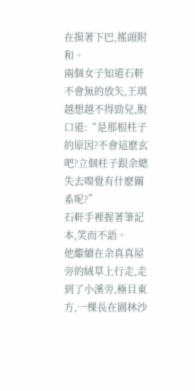在摸著下巴,搖頭附和。
兩個女子知道石軒不會無的放矢,王琪越想越不得勁兒,脫口道:“是那根柱子的原因?不會這麽玄吧?立個柱子跟余總失去嗅覺有什麽關系呢?”
石軒手裡握著筆記本,笑而不語。
他繼續在余真真屋旁的絨草上行走,走到了小溪旁,極目東方,一棵長在園林沙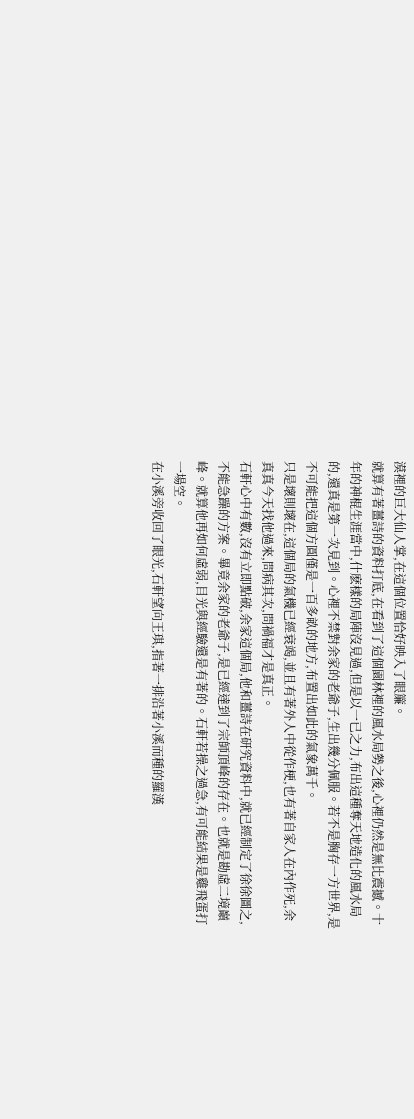漠裡的巨大仙人掌,在這個位置恰好映入了眼簾。
就算有著薑詩的資料打底,在看到了這個園林裡的風水局勢之後,心裡仍然是無比震撼。十年的神棍生涯當中,什麽樣的局陣沒見過,但是以一已之力,布出這種奪天地造化的風水局的,還真是第一次見到。心裡不禁對余家的老爺子,生出幾分佩服。若不是胸存一方世界,是不可能把這個方圓僅是一百多畝的地方,布置出如此的氣象萬千。
只是壞則壞在,這個局的氣機已經衰竭,並且有著外人中從作梗,也有著自家人在內作死,余真真今天找他過來,問病其次,問禍福才是真正。
石軒心中有數,沒有立即點破,余家這個局,他和薑詩在研究資料中,就已經制定了徐徐圖之,不能急躁的方案。畢竟余家的老爺子,是已經達到了宗師頂峰的存在。也就是勘虛二境巔峰。就算他再如何虛弱,目光與經驗還是有著的。石軒若操之過急,有可能結果是雞飛蛋打一場空。
在小溪旁收回了眼光,石軒望向王琪,指著一排沿著小溪而種的羅漢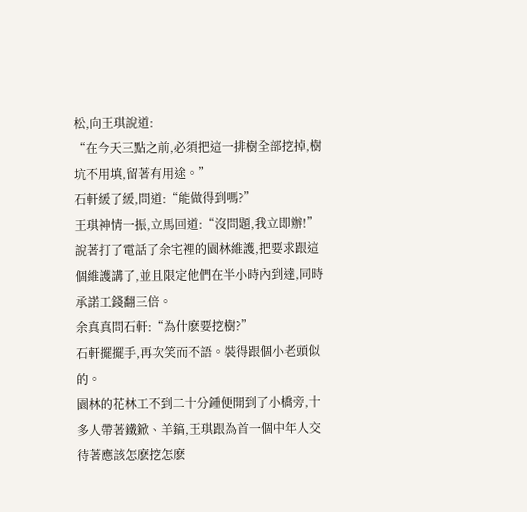松,向王琪說道:
“在今天三點之前,必須把這一排樹全部挖掉,樹坑不用填,留著有用途。”
石軒緩了緩,問道:“能做得到嗎?”
王琪神情一振,立馬回道:“沒問題,我立即辦!”
說著打了電話了余宅裡的園林維護,把要求跟這個維護講了,並且限定他們在半小時內到達,同時承諾工錢翻三倍。
余真真問石軒:“為什麽要挖樹?”
石軒擺擺手,再次笑而不語。裝得跟個小老頭似的。
園林的花林工不到二十分鍾便開到了小橋旁,十多人帶著鐵鍁、羊鎬,王琪跟為首一個中年人交待著應該怎麽挖怎麽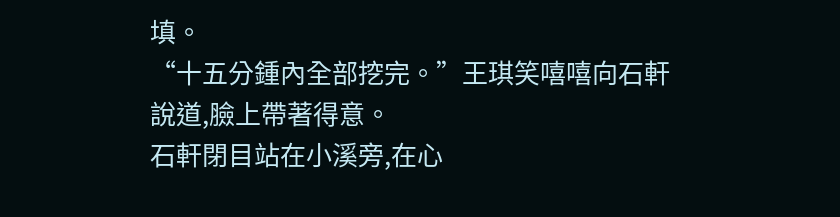填。
“十五分鍾內全部挖完。”王琪笑嘻嘻向石軒說道,臉上帶著得意。
石軒閉目站在小溪旁,在心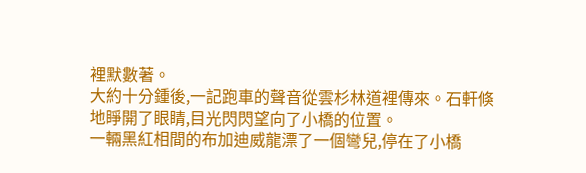裡默數著。
大約十分鍾後,一記跑車的聲音從雲杉林道裡傳來。石軒倏地睜開了眼睛,目光閃閃望向了小橋的位置。
一輛黑紅相間的布加迪威龍漂了一個彎兒,停在了小橋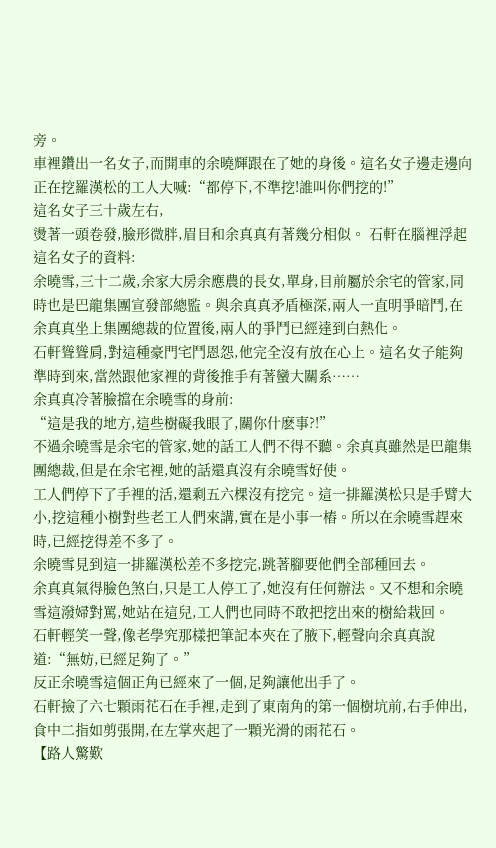旁。
車裡鑽出一名女子,而開車的余曉輝跟在了她的身後。這名女子邊走邊向正在挖羅漢松的工人大喊:“都停下,不準挖!誰叫你們挖的!”
這名女子三十歲左右,
燙著一頭卷發,臉形微胖,眉目和余真真有著幾分相似。 石軒在腦裡浮起這名女子的資料:
余曉雪,三十二歲,余家大房余應農的長女,單身,目前屬於余宅的管家,同時也是巴龍集團宣發部總監。與余真真矛盾極深,兩人一直明爭暗鬥,在余真真坐上集團總裁的位置後,兩人的爭鬥已經達到白熱化。
石軒聳聳肩,對這種豪門宅鬥恩怨,他完全沒有放在心上。這名女子能夠準時到來,當然跟他家裡的背後推手有著蠻大關系……
余真真冷著臉擋在余曉雪的身前:
“這是我的地方,這些樹礙我眼了,關你什麽事?!”
不過余曉雪是余宅的管家,她的話工人們不得不聽。余真真雖然是巴龍集團總裁,但是在余宅裡,她的話還真沒有余曉雪好使。
工人們停下了手裡的活,還剩五六棵沒有挖完。這一排羅漢松只是手臂大小,挖這種小樹對些老工人們來講,實在是小事一樁。所以在余曉雪趕來時,已經挖得差不多了。
余曉雪見到這一排羅漢松差不多挖完,跳著腳要他們全部種回去。
余真真氣得臉色煞白,只是工人停工了,她沒有任何辦法。又不想和余曉雪這潑婦對罵,她站在這兒,工人們也同時不敢把挖出來的樹給栽回。
石軒輕笑一聲,像老學究那樣把筆記本夾在了腋下,輕聲向余真真說道:“無妨,已經足夠了。”
反正余曉雪這個正角已經來了一個,足夠讓他出手了。
石軒撿了六七顆雨花石在手裡,走到了東南角的第一個樹坑前,右手伸出,食中二指如剪張開,在左掌夾起了一顆光滑的雨花石。
【路人驚歎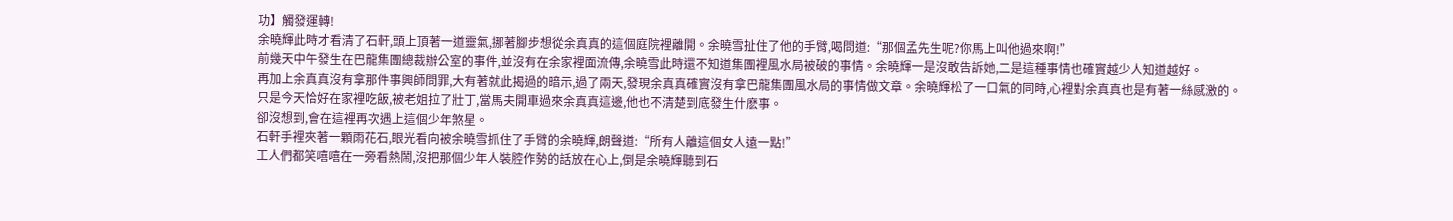功】觸發運轉!
余曉輝此時才看清了石軒,頭上頂著一道靈氣,挪著腳步想從余真真的這個庭院裡離開。余曉雪扯住了他的手臂,喝問道:“那個孟先生呢?你馬上叫他過來啊!”
前幾天中午發生在巴龍集團總裁辦公室的事件,並沒有在余家裡面流傳,余曉雪此時還不知道集團裡風水局被破的事情。余曉輝一是沒敢告訴她,二是這種事情也確實越少人知道越好。
再加上余真真沒有拿那件事興師問罪,大有著就此揭過的暗示,過了兩天,發現余真真確實沒有拿巴龍集團風水局的事情做文章。余曉輝松了一口氣的同時,心裡對余真真也是有著一絲感激的。
只是今天恰好在家裡吃飯,被老姐拉了壯丁,當馬夫開車過來余真真這邊,他也不清楚到底發生什麽事。
卻沒想到,會在這裡再次遇上這個少年煞星。
石軒手裡夾著一顆雨花石,眼光看向被余曉雪抓住了手臂的余曉輝,朗聲道:“所有人離這個女人遠一點!”
工人們都笑嘻嘻在一旁看熱鬧,沒把那個少年人裝腔作勢的話放在心上,倒是余曉輝聽到石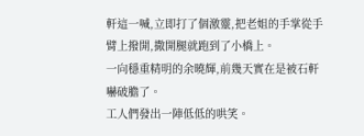軒這一喊,立即打了個激靈,把老姐的手掌從手臂上撥開,撒開腿就跑到了小橋上。
一向穩重精明的余曉輝,前幾天實在是被石軒嚇破膽了。
工人們發出一陣低低的哄笑。